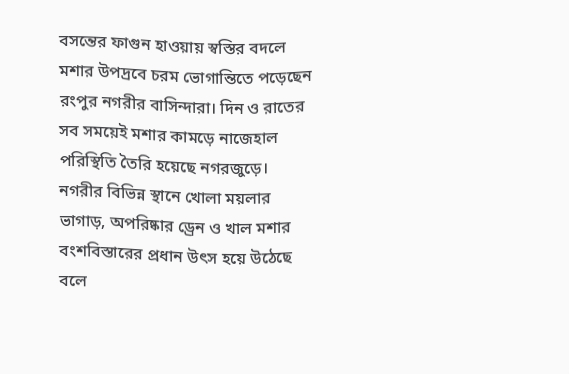বসন্তের ফাগুন হাওয়ায় স্বস্তির বদলে মশার উপদ্রবে চরম ভোগান্তিতে পড়েছেন রংপুর নগরীর বাসিন্দারা। দিন ও রাতের সব সময়েই মশার কামড়ে নাজেহাল পরিস্থিতি তৈরি হয়েছে নগরজুড়ে।
নগরীর বিভিন্ন স্থানে খোলা ময়লার ভাগাড়, অপরিষ্কার ড্রেন ও খাল মশার বংশবিস্তারের প্রধান উৎস হয়ে উঠেছে বলে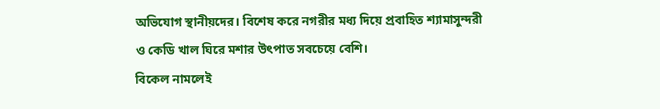অভিযোগ স্থানীয়দের। বিশেষ করে নগরীর মধ্য দিয়ে প্রবাহিত শ্যামাসুন্দরী ও কেডি খাল ঘিরে মশার উৎপাত সবচেয়ে বেশি।
বিকেল নামলেই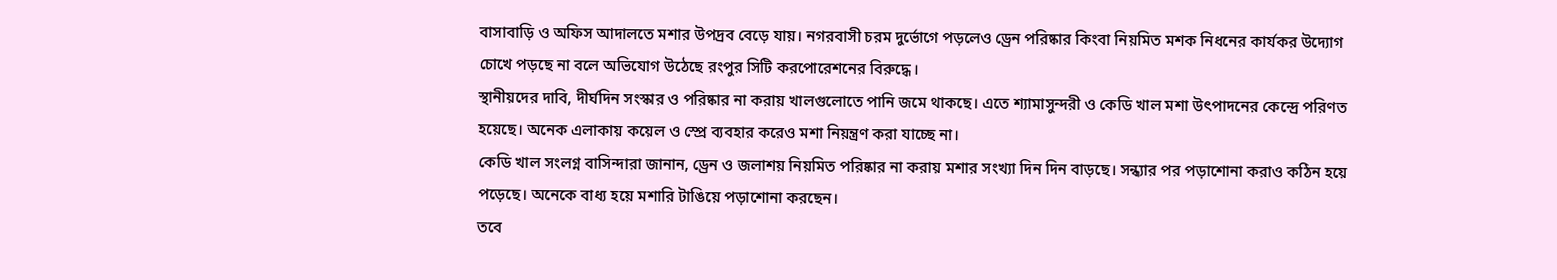বাসাবাড়ি ও অফিস আদালতে মশার উপদ্রব বেড়ে যায়। নগরবাসী চরম দুর্ভোগে পড়লেও ড্রেন পরিষ্কার কিংবা নিয়মিত মশক নিধনের কার্যকর উদ্যোগ চোখে পড়ছে না বলে অভিযোগ উঠেছে রংপুর সিটি করপোরেশনের বিরুদ্ধে।
স্থানীয়দের দাবি, দীর্ঘদিন সংস্কার ও পরিষ্কার না করায় খালগুলোতে পানি জমে থাকছে। এতে শ্যামাসুন্দরী ও কেডি খাল মশা উৎপাদনের কেন্দ্রে পরিণত হয়েছে। অনেক এলাকায় কয়েল ও স্প্রে ব্যবহার করেও মশা নিয়ন্ত্রণ করা যাচ্ছে না।
কেডি খাল সংলগ্ন বাসিন্দারা জানান, ড্রেন ও জলাশয় নিয়মিত পরিষ্কার না করায় মশার সংখ্যা দিন দিন বাড়ছে। সন্ধ্যার পর পড়াশোনা করাও কঠিন হয়ে পড়েছে। অনেকে বাধ্য হয়ে মশারি টাঙিয়ে পড়াশোনা করছেন।
তবে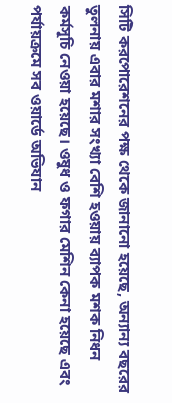সিটি করপোরেশনের পক্ষ থেকে জানানো হয়েছে, অন্যান্য বছরের তুলনায় এবার মশার সংখ্যা বেশি হওয়ায় ব্যাপক মশক নিধন কর্মসূচি নেওয়া হয়েছে। ওষুধ ও ফগার মেশিন কেনা হয়েছে এবং পর্যায়ক্রমে সব ওয়ার্ডে অভিযান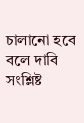চালানো হবে বলে দাবি সংশ্লিষ্ট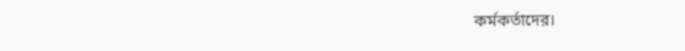কর্মকর্তাদের।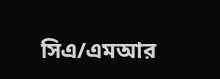সিএ/এমআর